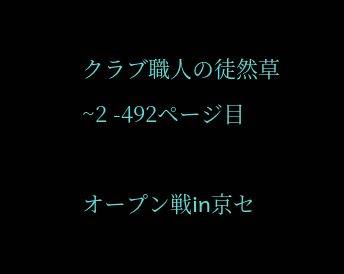クラブ職人の徒然草~2 -492ページ目

オープン戦in京セ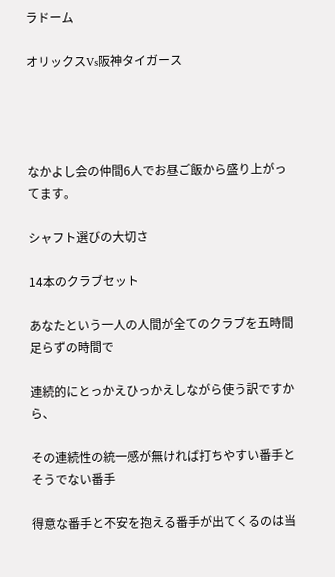ラドーム

オリックスVs阪神タイガース




なかよし会の仲間6人でお昼ご飯から盛り上がってます。

シャフト選びの大切さ

14本のクラブセット

あなたという一人の人間が全てのクラブを五時間足らずの時間で

連続的にとっかえひっかえしながら使う訳ですから、

その連続性の統一感が無ければ打ちやすい番手とそうでない番手

得意な番手と不安を抱える番手が出てくるのは当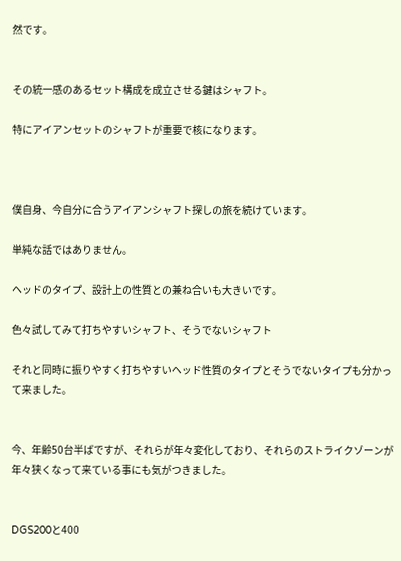然です。


その統一感のあるセット構成を成立させる鍵はシャフト。

特にアイアンセットのシャフトが重要で核になります。



僕自身、今自分に合うアイアンシャフト探しの旅を続けています。

単純な話ではありません。

ヘッドのタイプ、設計上の性質との兼ね合いも大きいです。

色々試してみて打ちやすいシャフト、そうでないシャフト

それと同時に振りやすく打ちやすいヘッド性質のタイプとそうでないタイプも分かって来ました。


今、年齢50台半ばですが、それらが年々変化しており、それらのストライクゾーンが年々狭くなって来ている事にも気がつきました。


DGS200と400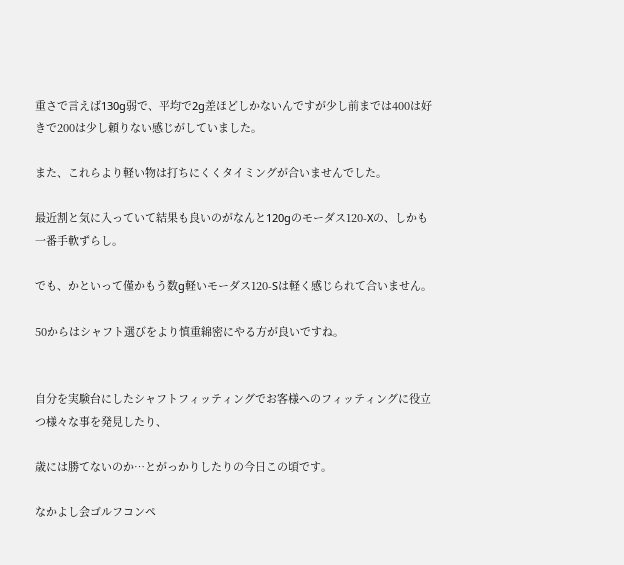重さで言えば130g弱で、平均で2g差ほどしかないんですが少し前までは400は好きで200は少し頼りない感じがしていました。

また、これらより軽い物は打ちにくくタイミングが合いませんでした。

最近割と気に入っていて結果も良いのがなんと120gのモーダス120-Xの、しかも一番手軟ずらし。

でも、かといって僅かもう数g軽いモーダス120-Sは軽く感じられて合いません。

50からはシャフト選びをより慎重綿密にやる方が良いですね。


自分を実験台にしたシャフトフィッティングでお客様へのフィッティングに役立つ様々な事を発見したり、

歳には勝てないのか…とがっかりしたりの今日この頃です。

なかよし会ゴルフコンペ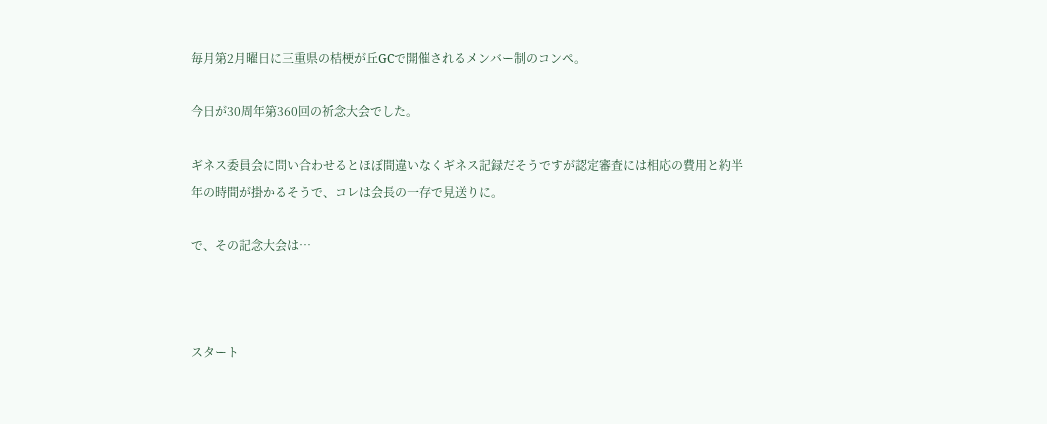毎月第2月曜日に三重県の桔梗が丘GCで開催されるメンバー制のコンペ。

今日が30周年第360回の祈念大会でした。

ギネス委員会に問い合わせるとほぼ間違いなくギネス記録だそうですが認定審査には相応の費用と約半年の時間が掛かるそうで、コレは会長の一存で見送りに。

で、その記念大会は…



スタート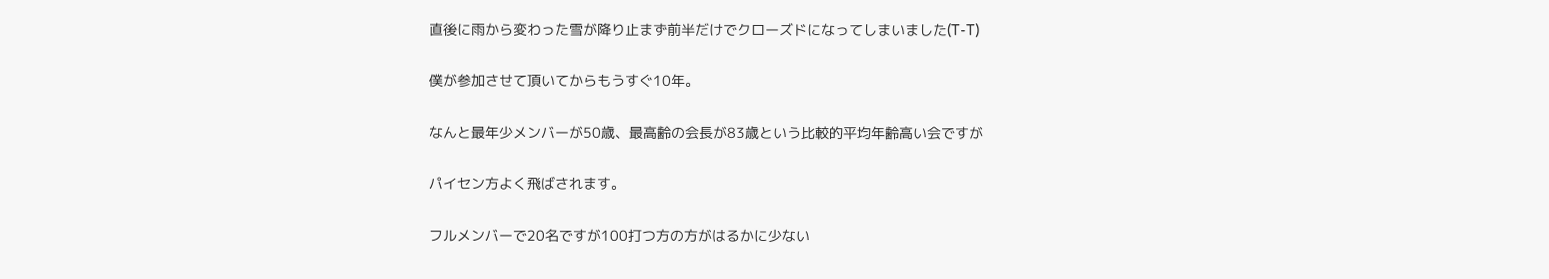直後に雨から変わった雪が降り止まず前半だけでクローズドになってしまいました(T-T)

僕が参加させて頂いてからもうすぐ10年。

なんと最年少メンバーが50歳、最高齢の会長が83歳という比較的平均年齢高い会ですが

パイセン方よく飛ばされます。

フルメンバーで20名ですが100打つ方の方がはるかに少ない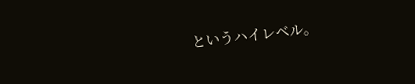というハイレベル。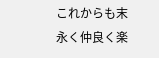これからも末永く仲良く楽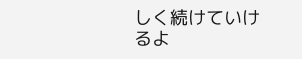しく続けていけるよ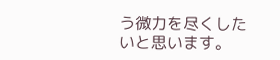う微力を尽くしたいと思います。